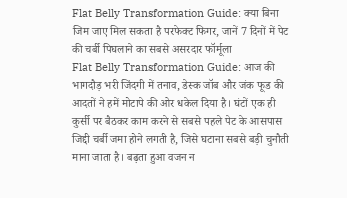Flat Belly Transformation Guide: क्या बिना जिम जाए मिल सकता है परफेक्ट फिगर, जानें 7 दिनों में पेट की चर्बी पिघलाने का सबसे असरदार फॉर्मूला
Flat Belly Transformation Guide: आज की भागदौड़ भरी जिंदगी में तनाव, डेस्क जॉब और जंक फूड की आदतों ने हमें मोटापे की ओर धकेल दिया है। घंटों एक ही कुर्सी पर बैठकर काम करने से सबसे पहले पेट के आसपास जिद्दी चर्बी जमा होने लगती है, जिसे घटाना सबसे बड़ी चुनौती माना जाता है। बढ़ता हुआ वजन न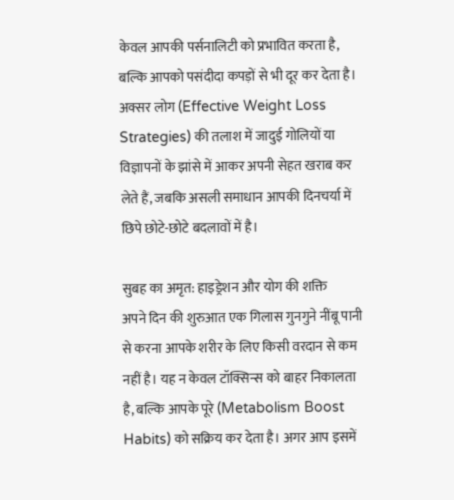केवल आपकी पर्सनालिटी को प्रभावित करता है, बल्कि आपको पसंदीदा कपड़ों से भी दूर कर देता है। अक्सर लोग (Effective Weight Loss Strategies) की तलाश में जादुई गोलियों या विज्ञापनों के झांसे में आकर अपनी सेहत खराब कर लेते हैं, जबकि असली समाधान आपकी दिनचर्या में छिपे छोटे-छोटे बदलावों में है।

सुबह का अमृत: हाइड्रेशन और योग की शक्ति
अपने दिन की शुरुआत एक गिलास गुनगुने नींबू पानी से करना आपके शरीर के लिए किसी वरदान से कम नहीं है। यह न केवल टॉक्सिन्स को बाहर निकालता है, बल्कि आपके पूरे (Metabolism Boost Habits) को सक्रिय कर देता है। अगर आप इसमें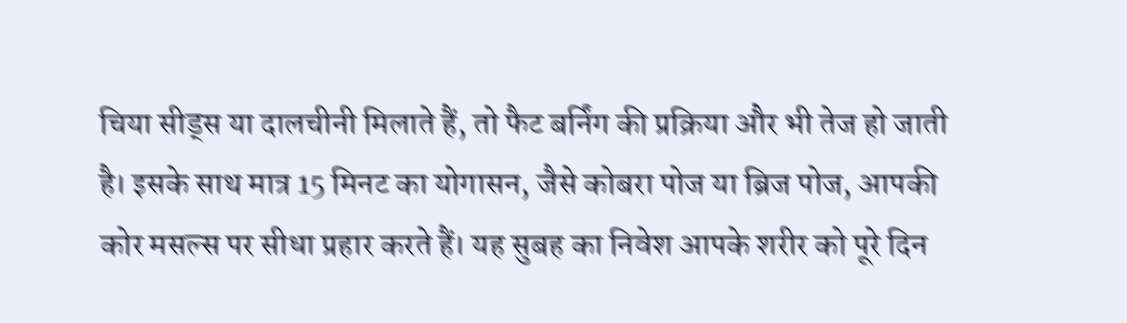चिया सीड्स या दालचीनी मिलाते हैं, तो फैट बर्निंग की प्रक्रिया और भी तेज हो जाती है। इसके साथ मात्र 15 मिनट का योगासन, जैसे कोबरा पोज या ब्रिज पोज, आपकी कोर मसल्स पर सीधा प्रहार करते हैं। यह सुबह का निवेश आपके शरीर को पूरे दिन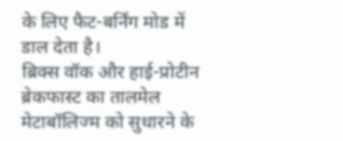के लिए फैट-बर्निंग मोड में डाल देता है।
ब्रिक्स वॉक और हाई-प्रोटीन ब्रेकफास्ट का तालमेल
मेटाबॉलिज्म को सुधारने के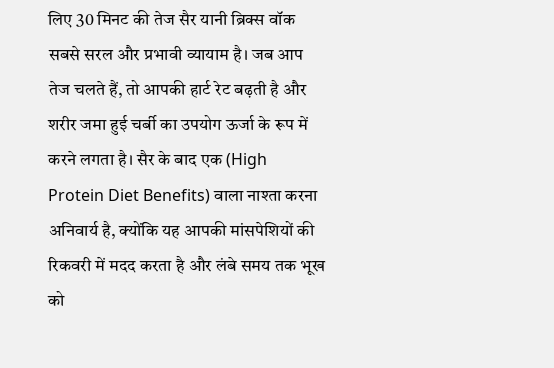लिए 30 मिनट की तेज सैर यानी ब्रिक्स वॉक सबसे सरल और प्रभावी व्यायाम है। जब आप तेज चलते हैं, तो आपकी हार्ट रेट बढ़ती है और शरीर जमा हुई चर्बी का उपयोग ऊर्जा के रूप में करने लगता है। सैर के बाद एक (High Protein Diet Benefits) वाला नाश्ता करना अनिवार्य है, क्योंकि यह आपकी मांसपेशियों की रिकवरी में मदद करता है और लंबे समय तक भूख को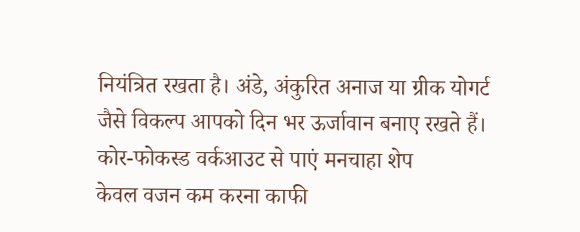नियंत्रित रखता है। अंडे, अंकुरित अनाज या ग्रीक योगर्ट जैसे विकल्प आपको दिन भर ऊर्जावान बनाए रखते हैं।
कोर-फोकस्ड वर्कआउट से पाएं मनचाहा शेप
केवल वजन कम करना काफी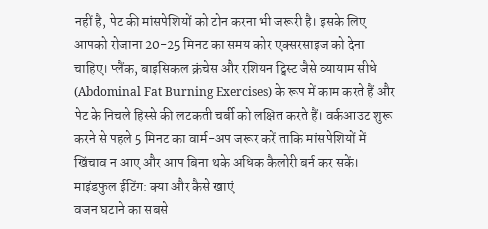नहीं है, पेट की मांसपेशियों को टोन करना भी जरूरी है। इसके लिए आपको रोजाना 20-25 मिनट का समय कोर एक्सरसाइज को देना चाहिए। प्लैंक, बाइसिकल क्रंचेस और रशियन ट्विस्ट जैसे व्यायाम सीधे (Abdominal Fat Burning Exercises) के रूप में काम करते हैं और पेट के निचले हिस्से की लटकती चर्बी को लक्षित करते हैं। वर्कआउट शुरू करने से पहले 5 मिनट का वार्म-अप जरूर करें ताकि मांसपेशियों में खिंचाव न आए और आप बिना थके अधिक कैलोरी बर्न कर सकें।
माइंडफुल ईटिंग: क्या और कैसे खाएं
वजन घटाने का सबसे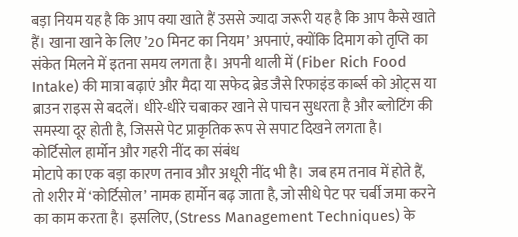बड़ा नियम यह है कि आप क्या खाते हैं उससे ज्यादा जरूरी यह है कि आप कैसे खाते हैं। खाना खाने के लिए ’20 मिनट का नियम’ अपनाएं, क्योंकि दिमाग को तृप्ति का संकेत मिलने में इतना समय लगता है। अपनी थाली में (Fiber Rich Food Intake) की मात्रा बढ़ाएं और मैदा या सफेद ब्रेड जैसे रिफाइंड कार्ब्स को ओट्स या ब्राउन राइस से बदलें। धीरे-धीरे चबाकर खाने से पाचन सुधरता है और ब्लोटिंग की समस्या दूर होती है, जिससे पेट प्राकृतिक रूप से सपाट दिखने लगता है।
कोर्टिसोल हार्मोन और गहरी नींद का संबंध
मोटापे का एक बड़ा कारण तनाव और अधूरी नींद भी है। जब हम तनाव में होते हैं, तो शरीर में ‘कोर्टिसोल’ नामक हार्मोन बढ़ जाता है, जो सीधे पेट पर चर्बी जमा करने का काम करता है। इसलिए, (Stress Management Techniques) के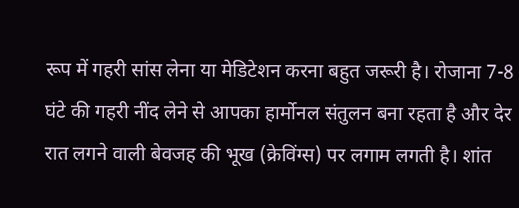रूप में गहरी सांस लेना या मेडिटेशन करना बहुत जरूरी है। रोजाना 7-8 घंटे की गहरी नींद लेने से आपका हार्मोनल संतुलन बना रहता है और देर रात लगने वाली बेवजह की भूख (क्रेविंग्स) पर लगाम लगती है। शांत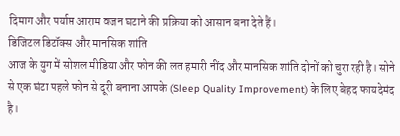दिमाग और पर्याप्त आराम वजन घटाने की प्रक्रिया को आसान बना देते हैं।
डिजिटल डिटॉक्स और मानसिक शांति
आज के युग में सोशल मीडिया और फोन की लत हमारी नींद और मानसिक शांति दोनों को चुरा रही है। सोने से एक घंटा पहले फोन से दूरी बनाना आपके (Sleep Quality Improvement) के लिए बेहद फायदेमंद है।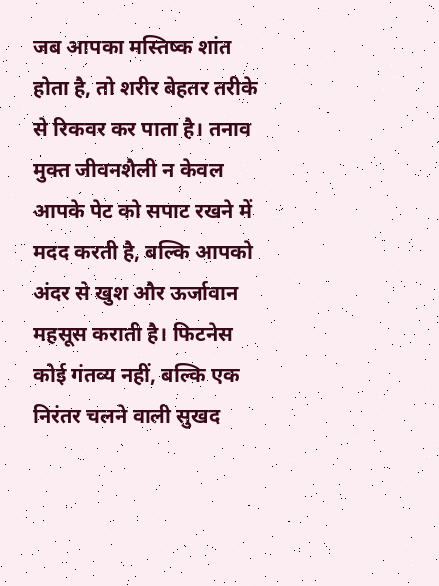जब आपका मस्तिष्क शांत होता है, तो शरीर बेहतर तरीके से रिकवर कर पाता है। तनाव मुक्त जीवनशैली न केवल आपके पेट को सपाट रखने में मदद करती है, बल्कि आपको अंदर से खुश और ऊर्जावान महसूस कराती है। फिटनेस कोई गंतव्य नहीं, बल्कि एक निरंतर चलने वाली सुखद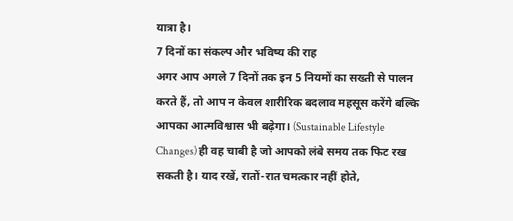यात्रा है।
7 दिनों का संकल्प और भविष्य की राह
अगर आप अगले 7 दिनों तक इन 5 नियमों का सख्ती से पालन करते हैं, तो आप न केवल शारीरिक बदलाव महसूस करेंगे बल्कि आपका आत्मविश्वास भी बढ़ेगा। (Sustainable Lifestyle Changes) ही वह चाबी है जो आपको लंबे समय तक फिट रख सकती है। याद रखें, रातों-रात चमत्कार नहीं होते,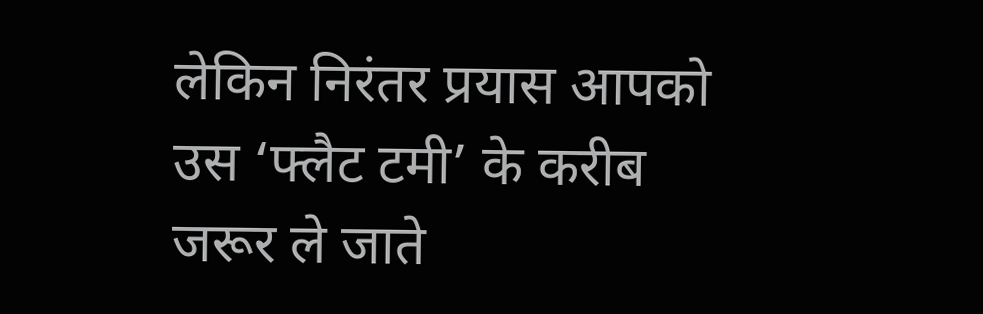लेकिन निरंतर प्रयास आपको उस ‘फ्लैट टमी’ के करीब जरूर ले जाते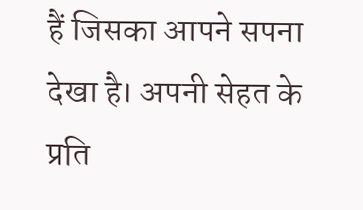हैं जिसका आपने सपना देखा है। अपनी सेहत के प्रति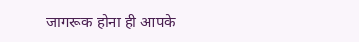जागरूक होना ही आपके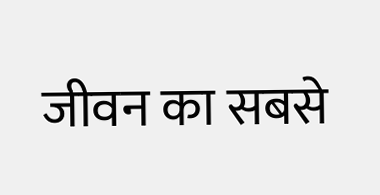जीवन का सबसे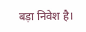बड़ा निवेश है।